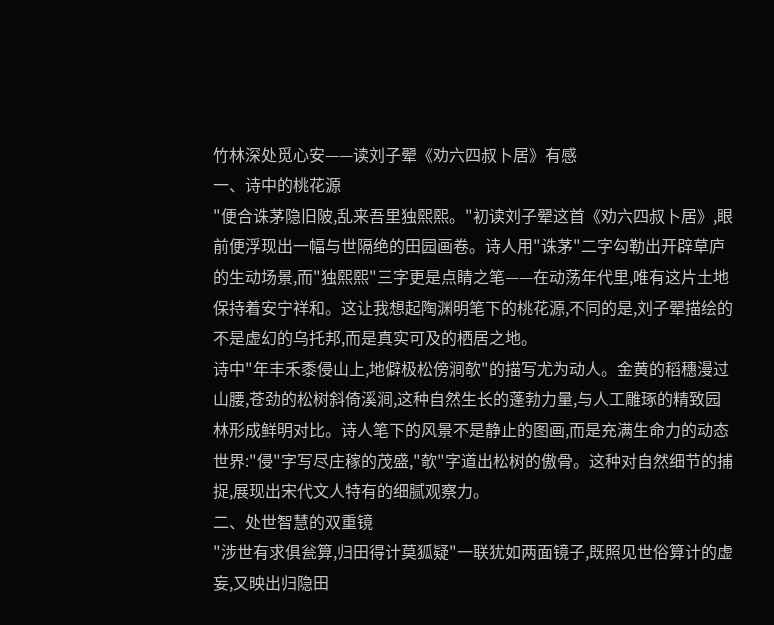竹林深处觅心安——读刘子翚《劝六四叔卜居》有感
一、诗中的桃花源
"便合诛茅隐旧陂,乱来吾里独熙熙。"初读刘子翚这首《劝六四叔卜居》,眼前便浮现出一幅与世隔绝的田园画卷。诗人用"诛茅"二字勾勒出开辟草庐的生动场景,而"独熙熙"三字更是点睛之笔——在动荡年代里,唯有这片土地保持着安宁祥和。这让我想起陶渊明笔下的桃花源,不同的是,刘子翚描绘的不是虚幻的乌托邦,而是真实可及的栖居之地。
诗中"年丰禾黍侵山上,地僻极松傍涧欹"的描写尤为动人。金黄的稻穗漫过山腰,苍劲的松树斜倚溪涧,这种自然生长的蓬勃力量,与人工雕琢的精致园林形成鲜明对比。诗人笔下的风景不是静止的图画,而是充满生命力的动态世界:"侵"字写尽庄稼的茂盛,"欹"字道出松树的傲骨。这种对自然细节的捕捉,展现出宋代文人特有的细腻观察力。
二、处世智慧的双重镜
"涉世有求俱瓮算,归田得计莫狐疑"一联犹如两面镜子,既照见世俗算计的虚妄,又映出归隐田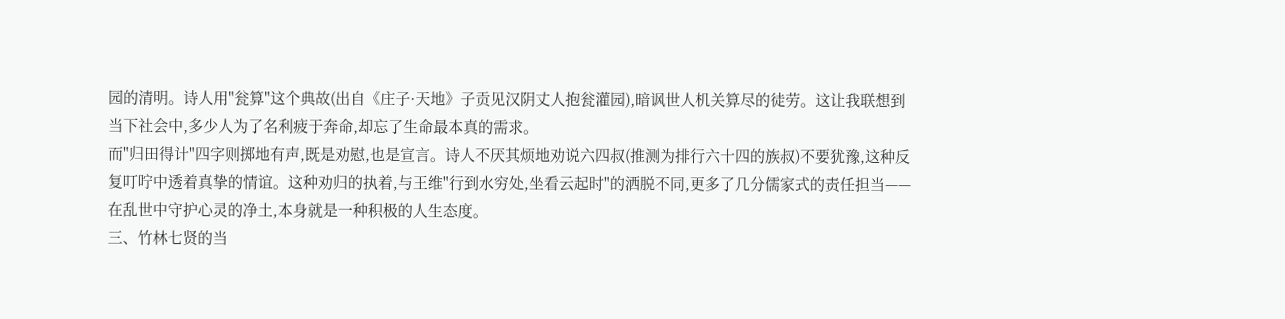园的清明。诗人用"瓮算"这个典故(出自《庄子·天地》子贡见汉阴丈人抱瓮灌园),暗讽世人机关算尽的徒劳。这让我联想到当下社会中,多少人为了名利疲于奔命,却忘了生命最本真的需求。
而"归田得计"四字则掷地有声,既是劝慰,也是宣言。诗人不厌其烦地劝说六四叔(推测为排行六十四的族叔)不要犹豫,这种反复叮咛中透着真挚的情谊。这种劝归的执着,与王维"行到水穷处,坐看云起时"的洒脱不同,更多了几分儒家式的责任担当——在乱世中守护心灵的净土,本身就是一种积极的人生态度。
三、竹林七贤的当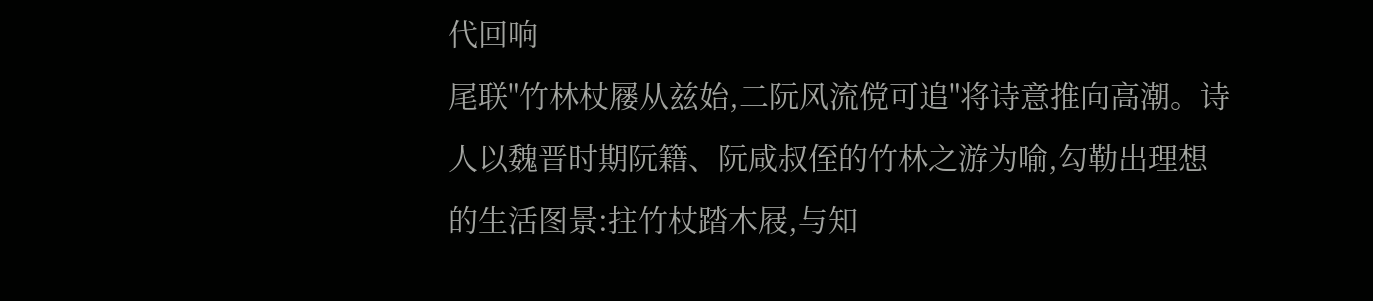代回响
尾联"竹林杖屦从兹始,二阮风流傥可追"将诗意推向高潮。诗人以魏晋时期阮籍、阮咸叔侄的竹林之游为喻,勾勒出理想的生活图景:拄竹杖踏木屐,与知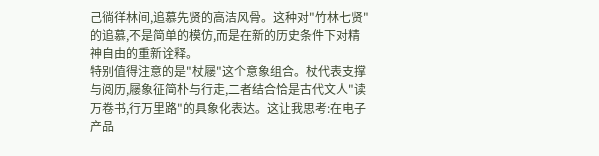己徜徉林间,追慕先贤的高洁风骨。这种对"竹林七贤"的追慕,不是简单的模仿,而是在新的历史条件下对精神自由的重新诠释。
特别值得注意的是"杖屦"这个意象组合。杖代表支撑与阅历,屦象征简朴与行走,二者结合恰是古代文人"读万卷书,行万里路"的具象化表达。这让我思考:在电子产品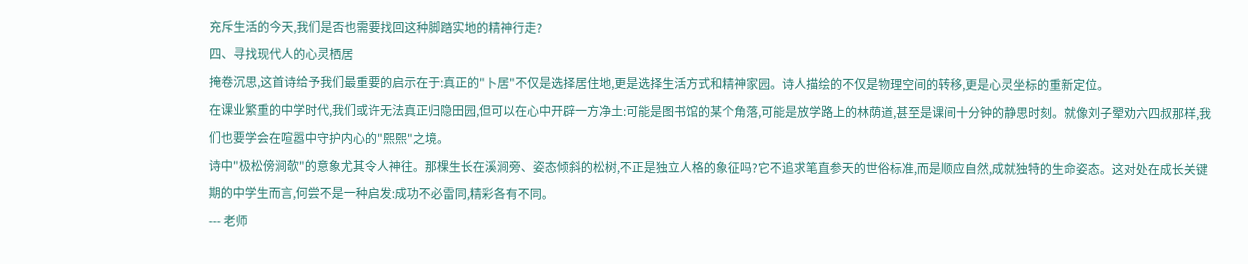充斥生活的今天,我们是否也需要找回这种脚踏实地的精神行走?
四、寻找现代人的心灵栖居
掩卷沉思,这首诗给予我们最重要的启示在于:真正的"卜居"不仅是选择居住地,更是选择生活方式和精神家园。诗人描绘的不仅是物理空间的转移,更是心灵坐标的重新定位。
在课业繁重的中学时代,我们或许无法真正归隐田园,但可以在心中开辟一方净土:可能是图书馆的某个角落,可能是放学路上的林荫道,甚至是课间十分钟的静思时刻。就像刘子翚劝六四叔那样,我们也要学会在喧嚣中守护内心的"熙熙"之境。
诗中"极松傍涧欹"的意象尤其令人神往。那棵生长在溪涧旁、姿态倾斜的松树,不正是独立人格的象征吗?它不追求笔直参天的世俗标准,而是顺应自然,成就独特的生命姿态。这对处在成长关键期的中学生而言,何尝不是一种启发:成功不必雷同,精彩各有不同。
--- 老师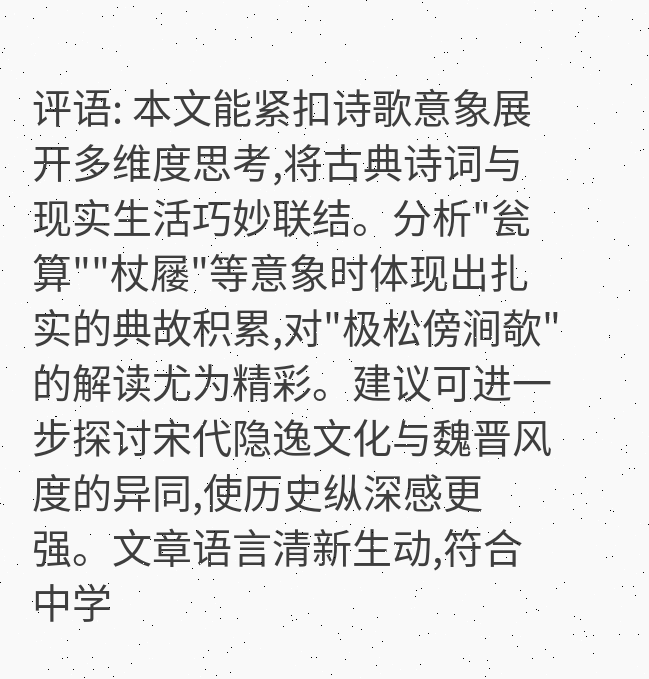评语: 本文能紧扣诗歌意象展开多维度思考,将古典诗词与现实生活巧妙联结。分析"瓮算""杖屦"等意象时体现出扎实的典故积累,对"极松傍涧欹"的解读尤为精彩。建议可进一步探讨宋代隐逸文化与魏晋风度的异同,使历史纵深感更强。文章语言清新生动,符合中学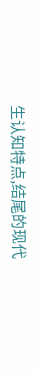生认知特点,结尾的现代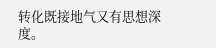转化既接地气又有思想深度。